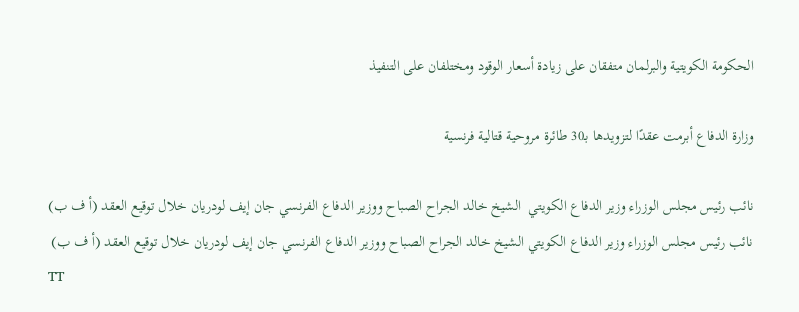الحكومة الكويتية والبرلمان متفقان على زيادة أسعار الوقود ومختلفان على التنفيذ

وزارة الدفاع أبرمت عقدًا لتزويدها بـ30 طائرة مروحية قتالية فرنسية

نائب رئيس مجلس الوزراء وزير الدفاع الكويتي  الشيخ خالد الجراح الصباح ووزير الدفاع الفرنسي جان إيف لودريان خلال توقيع العقد (أ ف ب)
نائب رئيس مجلس الوزراء وزير الدفاع الكويتي الشيخ خالد الجراح الصباح ووزير الدفاع الفرنسي جان إيف لودريان خلال توقيع العقد (أ ف ب)
TT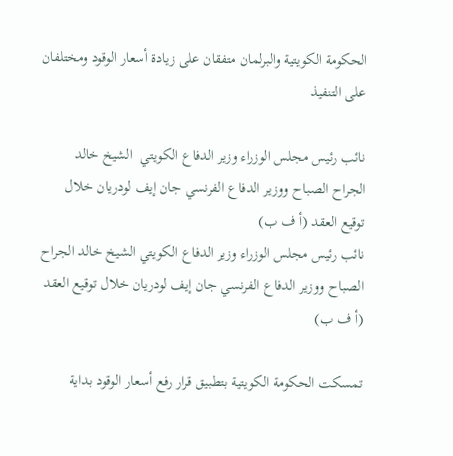الحكومة الكويتية والبرلمان متفقان على زيادة أسعار الوقود ومختلفان على التنفيذ

نائب رئيس مجلس الوزراء وزير الدفاع الكويتي  الشيخ خالد الجراح الصباح ووزير الدفاع الفرنسي جان إيف لودريان خلال توقيع العقد (أ ف ب)
نائب رئيس مجلس الوزراء وزير الدفاع الكويتي الشيخ خالد الجراح الصباح ووزير الدفاع الفرنسي جان إيف لودريان خلال توقيع العقد (أ ف ب)

تمسكت الحكومة الكويتية بتطبيق قرار رفع أسعار الوقود بداية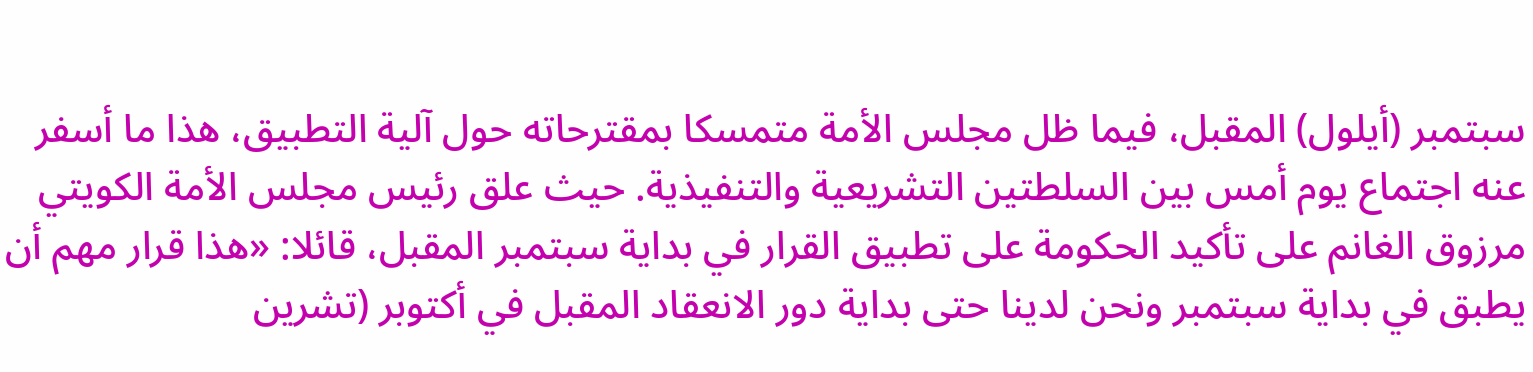سبتمبر (أيلول) المقبل، فيما ظل مجلس الأمة متمسكا بمقترحاته حول آلية التطبيق، هذا ما أسفر عنه اجتماع يوم أمس بين السلطتين التشريعية والتنفيذية. حيث علق رئيس مجلس الأمة الكويتي مرزوق الغانم على تأكيد الحكومة على تطبيق القرار في بداية سبتمبر المقبل، قائلا: «هذا قرار مهم أن يطبق في بداية سبتمبر ونحن لدينا حتى بداية دور الانعقاد المقبل في أكتوبر (تشرين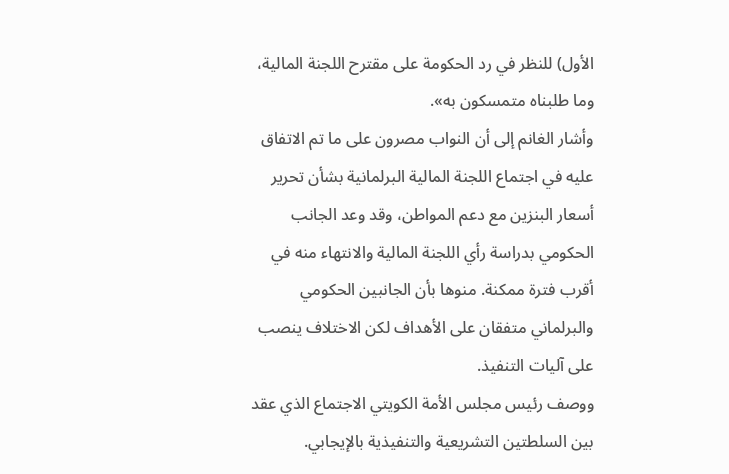الأول) للنظر في رد الحكومة على مقترح اللجنة المالية، وما طلبناه متمسكون به».
وأشار الغانم إلى أن النواب مصرون على ما تم الاتفاق عليه في اجتماع اللجنة المالية البرلمانية بشأن تحرير أسعار البنزين مع دعم المواطن، وقد وعد الجانب الحكومي بدراسة رأي اللجنة المالية والانتهاء منه في أقرب فترة ممكنة. منوها بأن الجانبين الحكومي والبرلماني متفقان على الأهداف لكن الاختلاف ينصب على آليات التنفيذ.
ووصف رئيس مجلس الأمة الكويتي الاجتماع الذي عقد بين السلطتين التشريعية والتنفيذية بالإيجابي.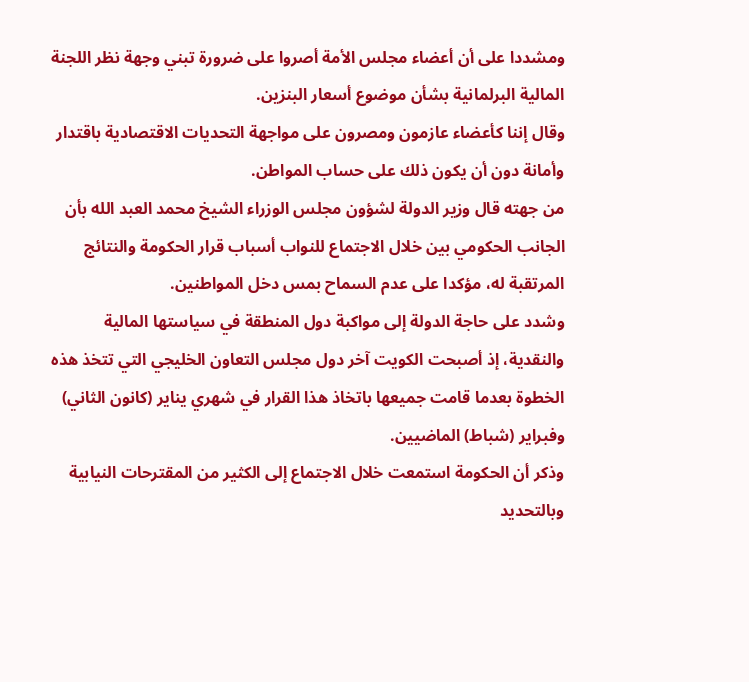ومشددا على أن أعضاء مجلس الأمة أصروا على ضرورة تبني وجهة نظر اللجنة المالية البرلمانية بشأن موضوع أسعار البنزين.
وقال إننا كأعضاء عازمون ومصرون على مواجهة التحديات الاقتصادية باقتدار وأمانة دون أن يكون ذلك على حساب المواطن.
من جهته قال وزير الدولة لشؤون مجلس الوزراء الشيخ محمد العبد الله بأن الجانب الحكومي بين خلال الاجتماع للنواب أسباب قرار الحكومة والنتائج المرتقبة له، مؤكدا على عدم السماح بمس دخل المواطنين.
وشدد على حاجة الدولة إلى مواكبة دول المنطقة في سياستها المالية والنقدية، إذ أصبحت الكويت آخر دول مجلس التعاون الخليجي التي تتخذ هذه الخطوة بعدما قامت جميعها باتخاذ هذا القرار في شهري يناير (كانون الثاني) وفبراير (شباط) الماضيين.
وذكر أن الحكومة استمعت خلال الاجتماع إلى الكثير من المقترحات النيابية وبالتحديد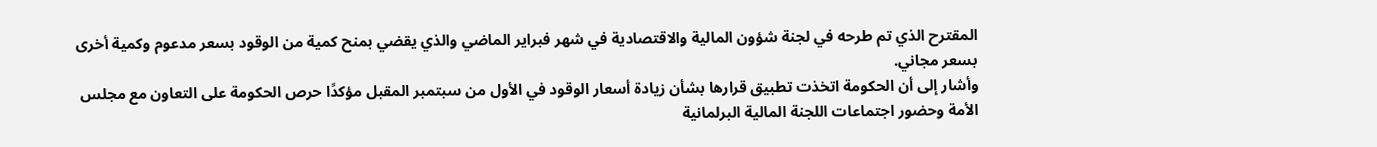المقترح الذي تم طرحه في لجنة شؤون المالية والاقتصادية في شهر فبراير الماضي والذي يقضي بمنح كمية من الوقود بسعر مدعوم وكمية أخرى بسعر مجاني.
وأشار إلى أن الحكومة اتخذت تطبيق قرارها بشأن زيادة أسعار الوقود في الأول من سبتمبر المقبل مؤكدًا حرص الحكومة على التعاون مع مجلس الأمة وحضور اجتماعات اللجنة المالية البرلمانية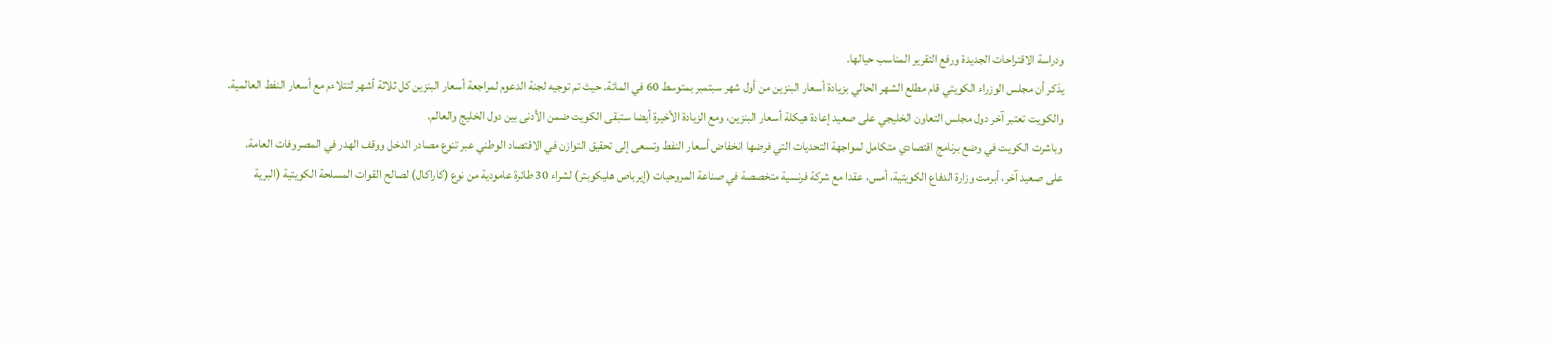ودراسة الاقتراحات الجديدة ورفع التقرير المناسب حيالها.
يذكر أن مجلس الوزراء الكويتي قام مطلع الشهر الحالي بزيادة أسعار البنزين من أول شهر سبتمبر بمتوسط 60 في المائة. حيث تم توجيه لجنة الدعوم لمراجعة أسعار البنزين كل ثلاثة أشهر لتتلاءم مع أسعار النفط العالمية. والكويت تعتبر آخر دول مجلس التعاون الخليجي على صعيد إعادة هيكلة أسعار البنزين، ومع الزيادة الأخيرة أيضا ستبقى الكويت ضمن الأدنى بين دول الخليج والعالم.
وباشرت الكويت في وضع برنامج اقتصادي متكامل لمواجهة التحديات التي فرضها انخفاض أسعار النفط وتسعى إلى تحقيق التوازن في الاقتصاد الوطني عبر تنوع مصادر الدخل ووقف الهدر في المصروفات العامة.
على صعيد آخر، أبرمت وزارة الدفاع الكويتية، أمس، عقدا مع شركة فرنسية متخصصة في صناعة المروحيات (إيرباص هليكوبتر) لشراء 30 طائرة عامودية من نوع (كاراكال) لصالح القوات المسلحة الكويتية (البرية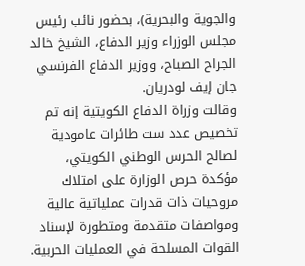والجوية والبحرية)، بحضور نائب رئيس مجلس الوزراء وزير الدفاع، الشيخ خالد الجراح الصباح، ووزير الدفاع الفرنسي جان إيف لودريان.
وقالت وزراة الدفاع الكويتية إنه تم تخصيص عدد ست طائرات عامودية لصالح الحرس الوطني الكويتي، مؤكدة حرص الوزارة على امتلاك مروحيات ذات قدرات عملياتية عالية ومواصفات متقدمة ومتطورة لإسناد القوات المسلحة في العمليات الحربية.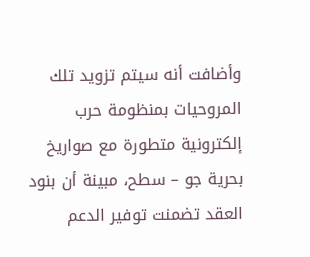وأضافت أنه سيتم تزويد تلك المروحيات بمنظومة حرب إلكترونية متطورة مع صواريخ بحرية جو – سطح، مبينة أن بنود العقد تضمنت توفير الدعم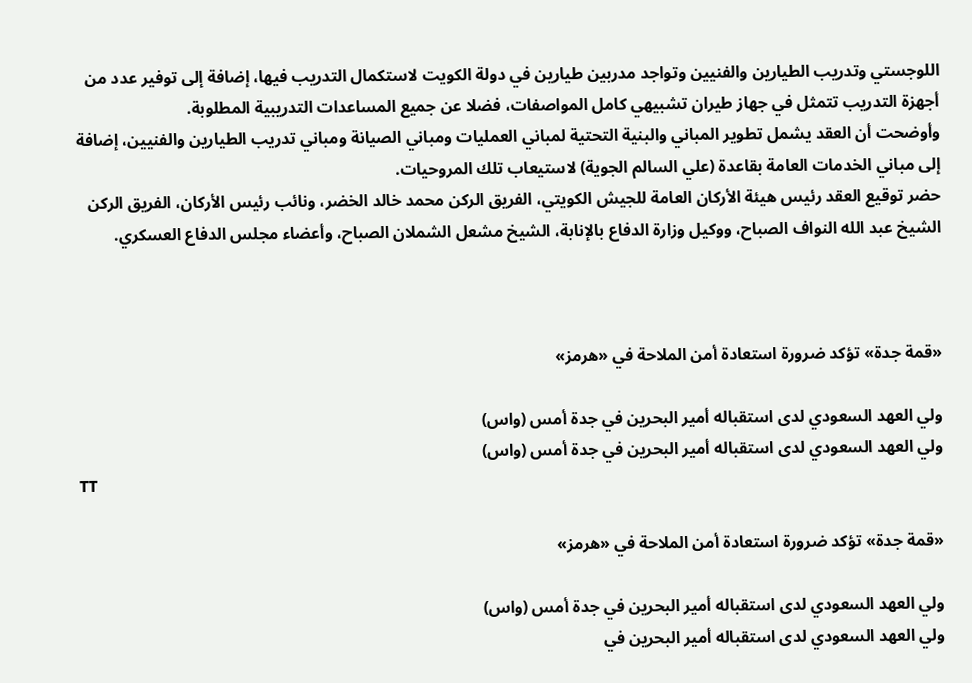اللوجستي وتدريب الطيارين والفنيين وتواجد مدربين طيارين في دولة الكويت لاستكمال التدريب فيها، إضافة إلى توفير عدد من أجهزة التدريب تتمثل في جهاز طيران تشبيهي كامل المواصفات، فضلا عن جميع المساعدات التدريبية المطلوبة.
وأوضحت أن العقد يشمل تطوير المباني والبنية التحتية لمباني العمليات ومباني الصيانة ومباني تدريب الطيارين والفنيين، إضافة إلى مباني الخدمات العامة بقاعدة (علي السالم الجوية) لاستيعاب تلك المروحيات.
حضر توقيع العقد رئيس هيئة الأركان العامة للجيش الكويتي، الفريق الركن محمد خالد الخضر، ونائب رئيس الأركان، الفريق الركن الشيخ عبد الله النواف الصباح، ووكيل وزارة الدفاع بالإنابة، الشيخ مشعل الشملان الصباح، وأعضاء مجلس الدفاع العسكري.



«قمة جدة» تؤكد ضرورة استعادة أمن الملاحة في «هرمز»

ولي العهد السعودي لدى استقباله أمير البحرين في جدة أمس (واس)
ولي العهد السعودي لدى استقباله أمير البحرين في جدة أمس (واس)
TT

«قمة جدة» تؤكد ضرورة استعادة أمن الملاحة في «هرمز»

ولي العهد السعودي لدى استقباله أمير البحرين في جدة أمس (واس)
ولي العهد السعودي لدى استقباله أمير البحرين في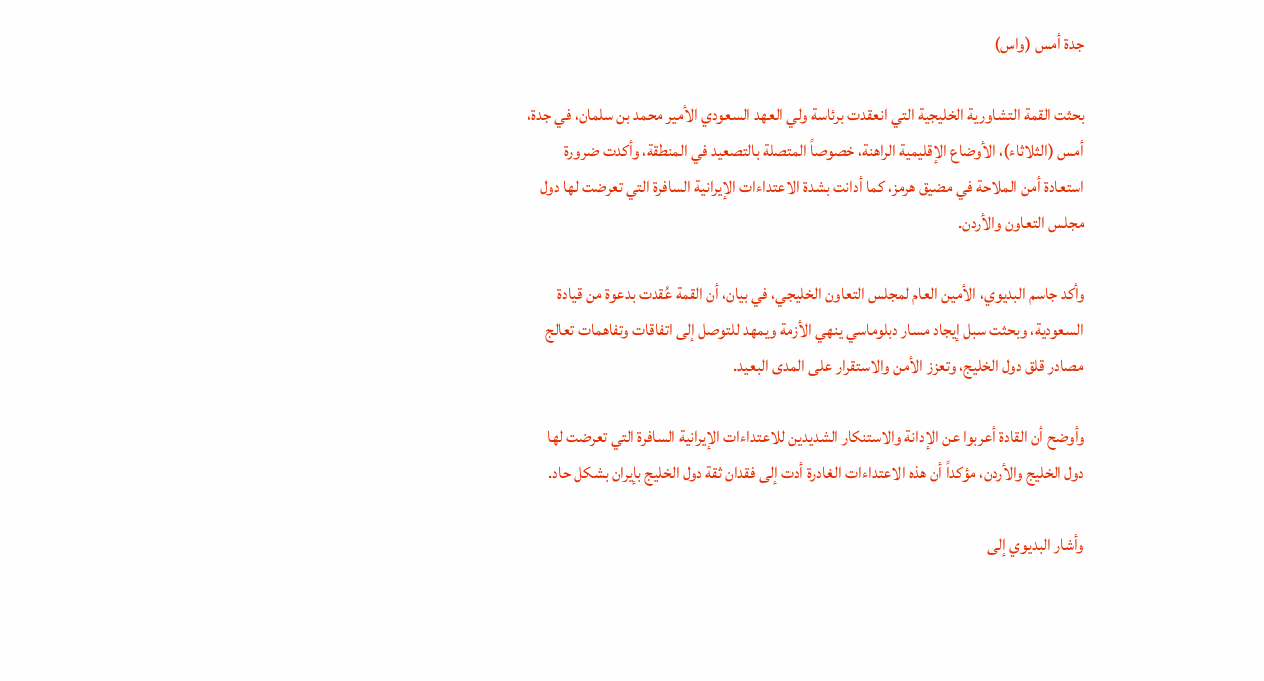جدة أمس (واس)

بحثت القمة التشاورية الخليجية التي انعقدت برئاسة ولي العهد السعودي الأمير محمد بن سلمان، في جدة، أمس (الثلاثاء)، الأوضاع الإقليمية الراهنة، خصوصاً المتصلة بالتصعيد في المنطقة، وأكدت ضرورة استعادة أمن الملاحة في مضيق هرمز، كما أدانت بشدة الاعتداءات الإيرانية السافرة التي تعرضت لها دول مجلس التعاون والأردن.

وأكد جاسم البديوي، الأمين العام لمجلس التعاون الخليجي، في بيان، أن القمة عُقدت بدعوة من قيادة السعودية، وبحثت سبل إيجاد مسار دبلوماسي ينهي الأزمة ويمهد للتوصل إلى اتفاقات وتفاهمات تعالج مصادر قلق دول الخليج، وتعزز الأمن والاستقرار على المدى البعيد.

وأوضح أن القادة أعربوا عن الإدانة والاستنكار الشديدين للاعتداءات الإيرانية السافرة التي تعرضت لها دول الخليج والأردن، مؤكداً أن هذه الاعتداءات الغادرة أدت إلى فقدان ثقة دول الخليج بإيران بشكل حاد.

وأشار البديوي إلى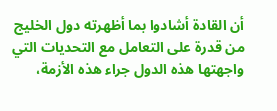أن القادة أشادوا بما أظهرته دول الخليج من قدرة على التعامل مع التحديات التي واجهتها هذه الدول جراء هذه الأزمة،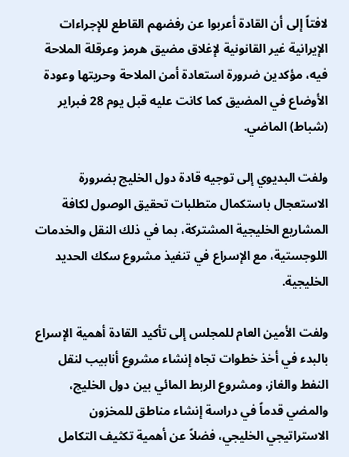لافتاً إلى أن القادة أعربوا عن رفضهم القاطع للإجراءات الإيرانية غير القانونية لإغلاق مضيق هرمز وعرقلة الملاحة فيه، مؤكدين ضرورة استعادة أمن الملاحة وحريتها وعودة الأوضاع في المضيق كما كانت عليه قبل يوم 28 فبراير (شباط) الماضي.

ولفت البديوي إلى توجيه قادة دول الخليج بضرورة الاستعجال باستكمال متطلبات تحقيق الوصول لكافة المشاريع الخليجية المشتركة، بما في ذلك النقل والخدمات اللوجستية، مع الإسراع في تنفيذ مشروع سكك الحديد الخليجية.

ولفت الأمين العام للمجلس إلى تأكيد القادة أهمية الإسراع بالبدء في أخذ خطوات تجاه إنشاء مشروع أنابيب لنقل النفط والغاز، ومشروع الربط المائي بين دول الخليج، والمضي قدماً في دراسة إنشاء مناطق للمخزون الاستراتيجي الخليجي، فضلاً عن أهمية تكثيف التكامل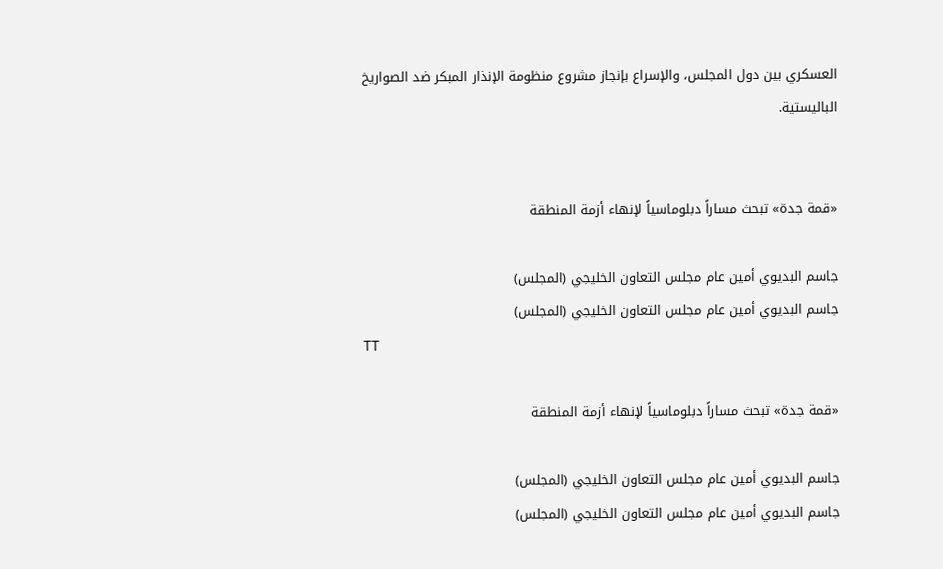العسكري بين دول المجلس، والإسراع بإنجاز مشروع منظومة الإنذار المبكر ضد الصواريخ الباليستية.


«قمة جدة» تبحث مساراً دبلوماسياً لإنهاء أزمة المنطقة

جاسم البديوي أمين عام مجلس التعاون الخليجي (المجلس)
جاسم البديوي أمين عام مجلس التعاون الخليجي (المجلس)
TT

«قمة جدة» تبحث مساراً دبلوماسياً لإنهاء أزمة المنطقة

جاسم البديوي أمين عام مجلس التعاون الخليجي (المجلس)
جاسم البديوي أمين عام مجلس التعاون الخليجي (المجلس)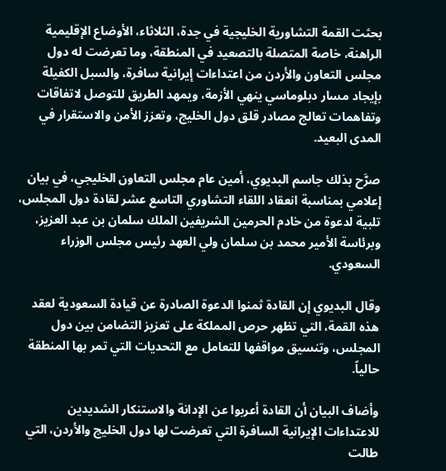بحثت القمة التشاورية الخليجية في جدة، الثلاثاء، الأوضاع الإقليمية الراهنة، خاصة المتصلة بالتصعيد في المنطقة، وما تعرضت له دول مجلس التعاون والأردن من اعتداءات إيرانية سافرة، والسبل الكفيلة بإيجاد مسار دبلوماسي ينهي الأزمة، ويمهد الطريق للتوصل لاتفاقات وتفاهمات تعالج مصادر قلق دول الخليج، وتعزز الأمن والاستقرار في المدى البعيد.

صرَّح بذلك جاسم البديوي، أمين عام مجلس التعاون الخليجي، في بيان إعلامي بمناسبة انعقاد اللقاء التشاوري التاسع عشر لقادة دول المجلس، تلبية لدعوة من خادم الحرمين الشريفين الملك سلمان بن عبد العزيز، وبرئاسة الأمير محمد بن سلمان ولي العهد رئيس مجلس الوزراء السعودي.

وقال البديوي إن القادة ثمنوا الدعوة الصادرة عن قيادة السعودية لعقد هذه القمة، التي تظهر حرص المملكة على تعزيز التضامن بين دول المجلس، وتنسيق مواقفها للتعامل مع التحديات التي تمر بها المنطقة حالياً.

وأضاف البيان أن القادة أعربوا عن الإدانة والاستنكار الشديدين للاعتداءات الإيرانية السافرة التي تعرضت لها دول الخليج والأردن، التي طالت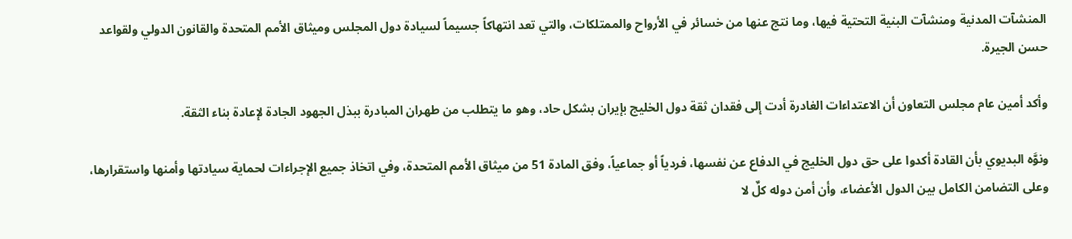المنشآت المدنية ومنشآت البنية التحتية فيها، وما نتج عنها من خسائر في الأرواح والممتلكات، والتي تعد انتهاكاً جسيماً لسيادة دول المجلس وميثاق الأمم المتحدة والقانون الدولي ولقواعد حسن الجيرة.

وأكد أمين عام مجلس التعاون أن الاعتداءات الغادرة أدت إلى فقدان ثقة دول الخليج بإيران بشكل حاد، وهو ما يتطلب من طهران المبادرة ببذل الجهود الجادة لإعادة بناء الثقة.

ونوَّه البديوي بأن القادة أكدوا على حق دول الخليج في الدفاع عن نفسها، فردياً أو جماعياً، وفق المادة 51 من ميثاق الأمم المتحدة، وفي اتخاذ جميع الإجراءات لحماية سيادتها وأمنها واستقرارها، وعلى التضامن الكامل بين الدول الأعضاء، وأن أمن دوله كلٌ لا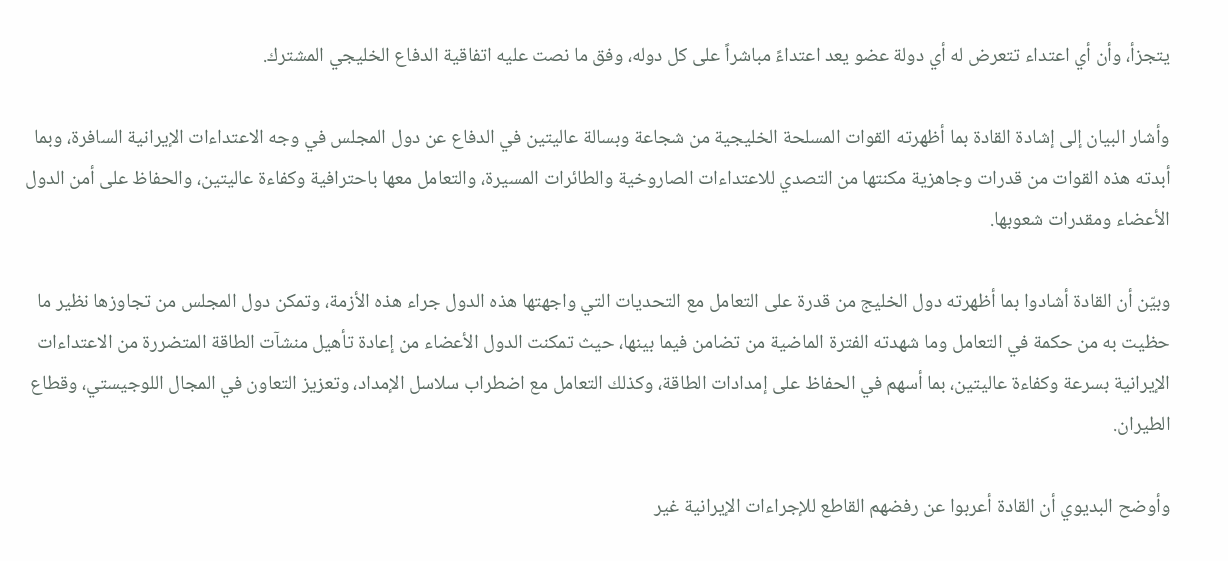يتجزأ، وأن أي اعتداء تتعرض له أي دولة عضو يعد اعتداءً مباشراً على كل دوله، وفق ما نصت عليه اتفاقية الدفاع الخليجي المشترك.

وأشار البيان إلى إشادة القادة بما أظهرته القوات المسلحة الخليجية من شجاعة وبسالة عاليتين في الدفاع عن دول المجلس في وجه الاعتداءات الإيرانية السافرة، وبما أبدته هذه القوات من قدرات وجاهزية مكنتها من التصدي للاعتداءات الصاروخية والطائرات المسيرة، والتعامل معها باحترافية وكفاءة عاليتين، والحفاظ على أمن الدول الأعضاء ومقدرات شعوبها.

وبيّن أن القادة أشادوا بما أظهرته دول الخليج من قدرة على التعامل مع التحديات التي واجهتها هذه الدول جراء هذه الأزمة، وتمكن دول المجلس من تجاوزها نظير ما حظيت به من حكمة في التعامل وما شهدته الفترة الماضية من تضامن فيما بينها، حيث تمكنت الدول الأعضاء من إعادة تأهيل منشآت الطاقة المتضررة من الاعتداءات الإيرانية بسرعة وكفاءة عاليتين، بما أسهم في الحفاظ على إمدادات الطاقة، وكذلك التعامل مع اضطراب سلاسل الإمداد، وتعزيز التعاون في المجال اللوجيستي، وقطاع الطيران.

وأوضح البديوي أن القادة أعربوا عن رفضهم القاطع للإجراءات الإيرانية غير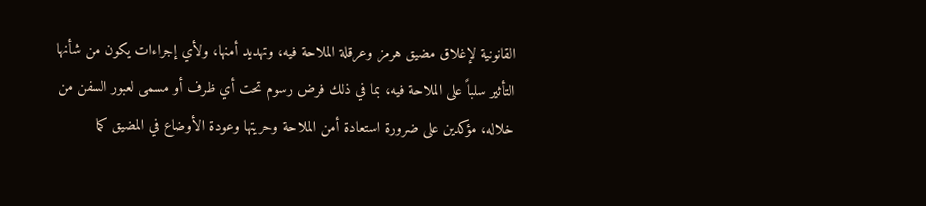القانونية لإغلاق مضيق هرمز وعرقلة الملاحة فيه، وتهديد أمنها، ولأي إجراءات يكون من شأنها التأثير سلباً على الملاحة فيه، بما في ذلك فرض رسوم تحت أي ظرف أو مسمى لعبور السفن من خلاله، مؤكدين على ضرورة استعادة أمن الملاحة وحريتها وعودة الأوضاع في المضيق كما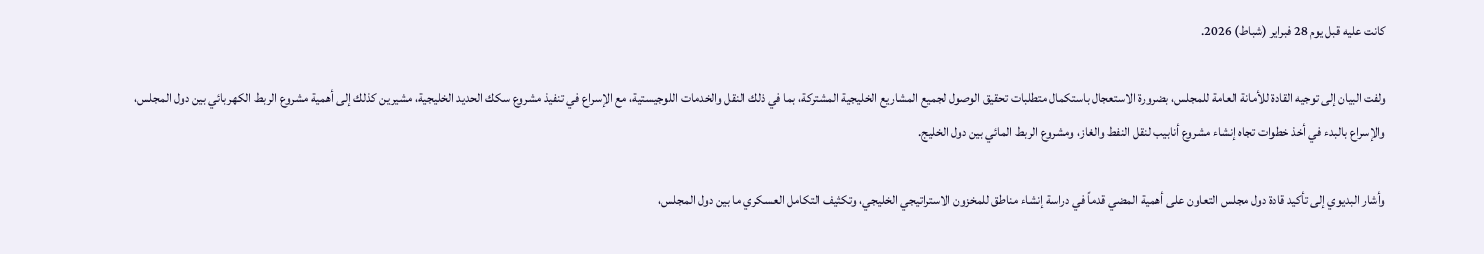كانت عليه قبل يوم 28 فبراير (شباط) 2026.

ولفت البيان إلى توجيه القادة للأمانة العامة للمجلس، بضرورة الاستعجال باستكمال متطلبات تحقيق الوصول لجميع المشاريع الخليجية المشتركة، بما في ذلك النقل والخدمات اللوجيستية، مع الإسراع في تنفيذ مشروع سكك الحديد الخليجية، مشيرين كذلك إلى أهمية مشروع الربط الكهربائي بين دول المجلس، والإسراع بالبدء في أخذ خطوات تجاه إنشاء مشروع أنابيب لنقل النفط والغاز، ومشروع الربط المائي بين دول الخليج.

وأشار البديوي إلى تأكيد قادة دول مجلس التعاون على أهمية المضي قدماً في دراسة إنشاء مناطق للمخزون الاستراتيجي الخليجي، وتكثيف التكامل العسكري ما بين دول المجلس،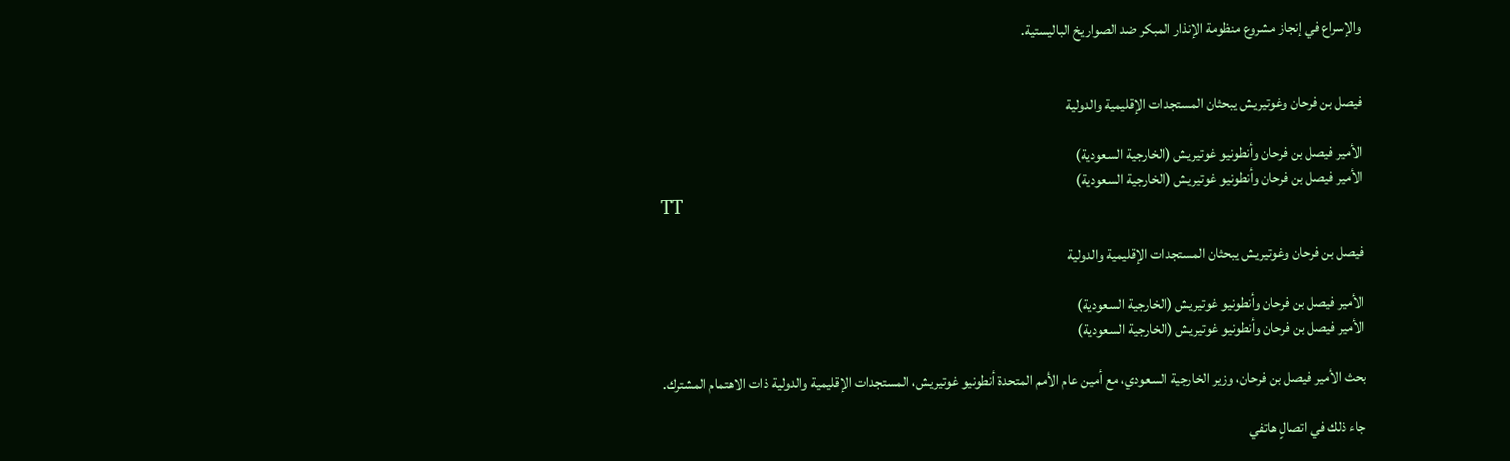والإسراع في إنجاز مشروع منظومة الإنذار المبكر ضد الصواريخ الباليستية.


فيصل بن فرحان وغوتيريش يبحثان المستجدات الإقليمية والدولية

الأمير فيصل بن فرحان وأنطونيو غوتيريش (الخارجية السعودية)
الأمير فيصل بن فرحان وأنطونيو غوتيريش (الخارجية السعودية)
TT

فيصل بن فرحان وغوتيريش يبحثان المستجدات الإقليمية والدولية

الأمير فيصل بن فرحان وأنطونيو غوتيريش (الخارجية السعودية)
الأمير فيصل بن فرحان وأنطونيو غوتيريش (الخارجية السعودية)

بحث الأمير فيصل بن فرحان، وزير الخارجية السعودي، مع أمين عام الأمم المتحدة أنطونيو غوتيريش، المستجدات الإقليمية والدولية ذات الاهتمام المشترك.

جاء ذلك في اتصالٍ هاتفي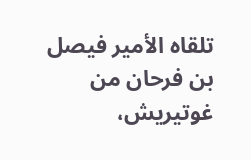تلقاه الأمير فيصل بن فرحان من غوتيريش،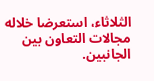الثلاثاء، استعرضا خلاله مجالات التعاون بين الجانبين.